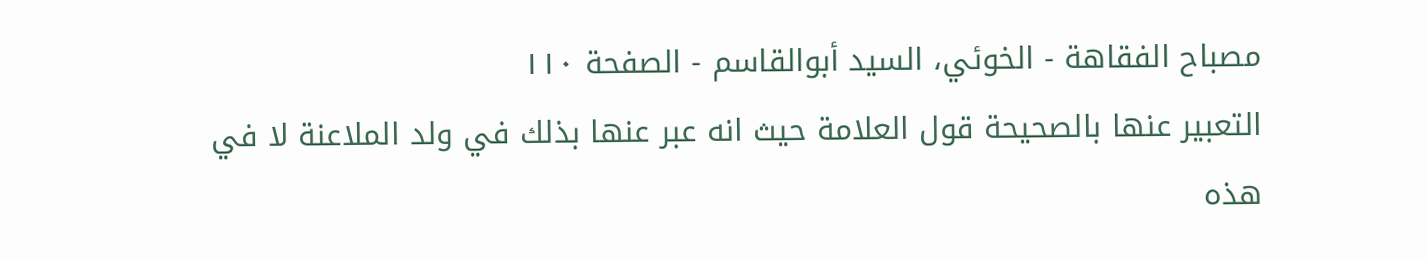مصباح الفقاهة - الخوئي، السيد أبوالقاسم - الصفحة ١١٠
التعبير عنها بالصحيحة قول العلامة حيث انه عبر عنها بذلك في ولد الملاعنة لا في هذه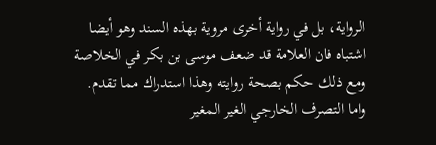الرواية، بل في رواية أخرى مروية بهذه السند وهو أيضا اشتباه فان العلامة قد ضعف موسى بن بكر في الخلاصة ومع ذلك حكم بصحة روايته وهذا استدراك مما تقدم. واما التصرف الخارجي الغير المغير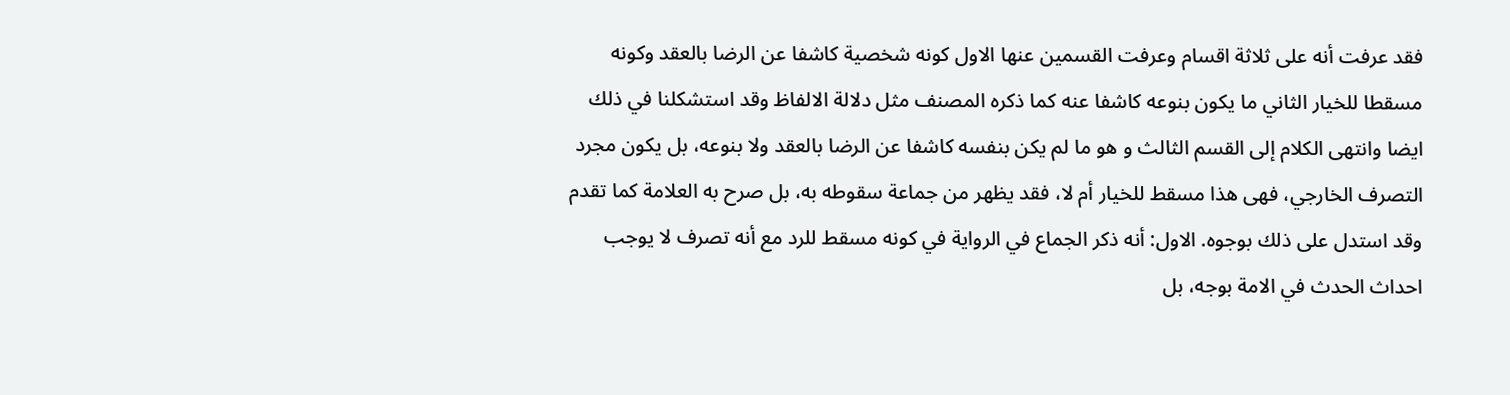فقد عرفت أنه على ثلاثة اقسام وعرفت القسمين عنها الاول كونه شخصية كاشفا عن الرضا بالعقد وكونه مسقطا للخيار الثاني ما يكون بنوعه كاشفا عنه كما ذكره المصنف مثل دلالة الالفاظ وقد استشكلنا في ذلك ايضا وانتهى الكلام إلى القسم الثالث و هو ما لم يكن بنفسه كاشفا عن الرضا بالعقد ولا بنوعه، بل يكون مجرد التصرف الخارجي، فهى هذا مسقط للخيار أم لا، فقد يظهر من جماعة سقوطه به، بل صرح به العلامة كما تقدم وقد استدل على ذلك بوجوه. الاول: أنه ذكر الجماع في الرواية في كونه مسقط للرد مع أنه تصرف لا يوجب احداث الحدث في الامة بوجه، بل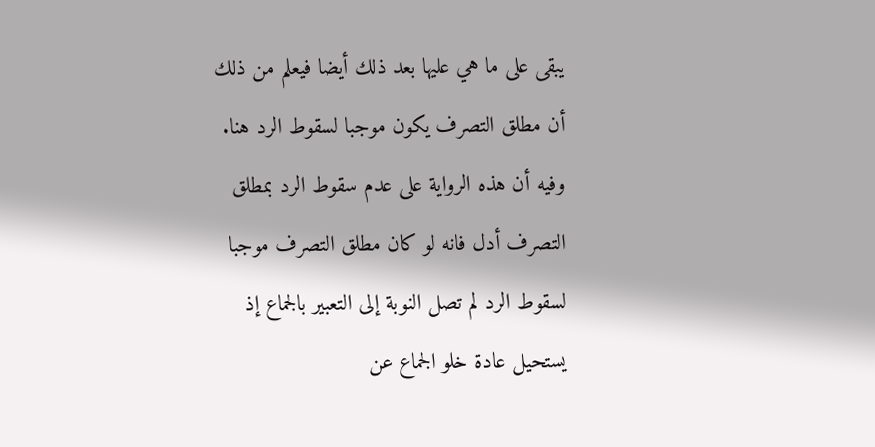يبقى على ما هي عليها بعد ذلك أيضا فيعلم من ذلك أن مطلق التصرف يكون موجبا لسقوط الرد هنا. وفيه أن هذه الرواية على عدم سقوط الرد بمطلق التصرف أدل فانه لو كان مطلق التصرف موجبا لسقوط الرد لم تصل النوبة إلى التعبير بالجماع إذ يستحيل عادة خلو الجماع عن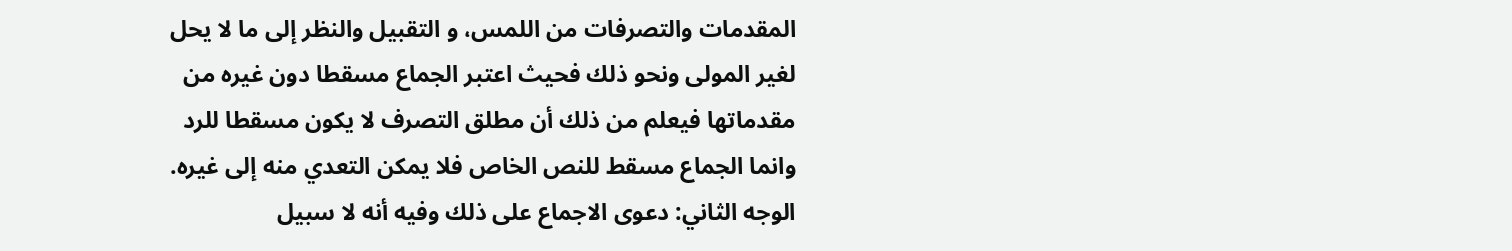المقدمات والتصرفات من اللمس، و التقبيل والنظر إلى ما لا يحل لغير المولى ونحو ذلك فحيث اعتبر الجماع مسقطا دون غيره من مقدماتها فيعلم من ذلك أن مطلق التصرف لا يكون مسقطا للرد وانما الجماع مسقط للنص الخاص فلا يمكن التعدي منه إلى غيره. الوجه الثاني: دعوى الاجماع على ذلك وفيه أنه لا سبيل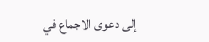إلى دعوى الاجماع في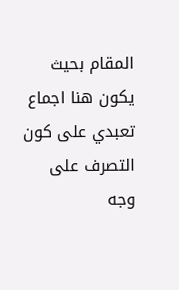المقام بحيث يكون هنا اجماع تعبدي على كون التصرف على وجه